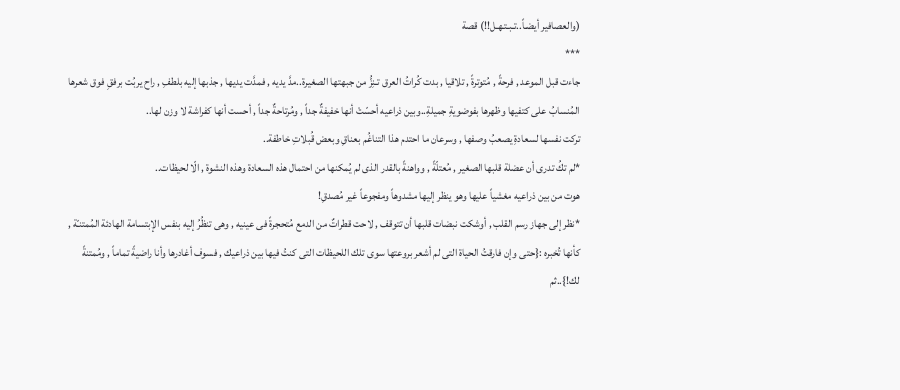(والعصافير أيضـاً..تـبـتـهـل!!) قصة
***
جاءت قبل الموعد , فرحةً , مُتوترةً , تلاقيا , بدت كُراتُ العرق تـنِزُّ من جبهتها الصغيرة..مدَّ يديه , فمدَّت يديها , جذبها إليه بلطفِ , راح يربُت برفقِ فوق شعرها المُنسابُ على كتفيها وظهرها بفوضويةِ جميلةِ..وبين ذراعيه أحسّتْ أنها خفيفةٌ جداً , ومُرتاحةٌ جداً , أحست أنها كفراشة لا وزن لها..
تركت نفسها لسعادةِ يصعبُ وصفها , وسرعان ما احتدم هذا التناغُم بعناقِ وبعض قُبلاتِ خاطفة..
*لم تكُ تدرى أن عضلة قلبها الصغير , مُعتلّةً , وواهنةً بالقدر الذى لم يُمكنها من احتمال هذه السعادة وهذه النشوة , الّا لحيظات..
هوت من بين ذراعيه مغشياً عليها وهو ينظر إليها مشدوهاً ومفجوعاً غير مُصدقِ!
*نظر إلى جهاز رسم القلب , أوشكت نبضات قلبها أن تتوقف , لاحت قطراتٌ من الدمع مُتحجرةً فى عينيه , وهى تنظُرُ إليه بنفس الإبتسامة الهادئة المُمتنـّة , كأنها تُخبره :{حتى وإن فارقتُ الحياة التى لم أشعر بروعتها سوى تلك اللحيظات التى كنتُ فيها بين ذراعيك , فسوف أغادرها وأنا راضيةً تماماً , ومُمتنةً لك!}..ثم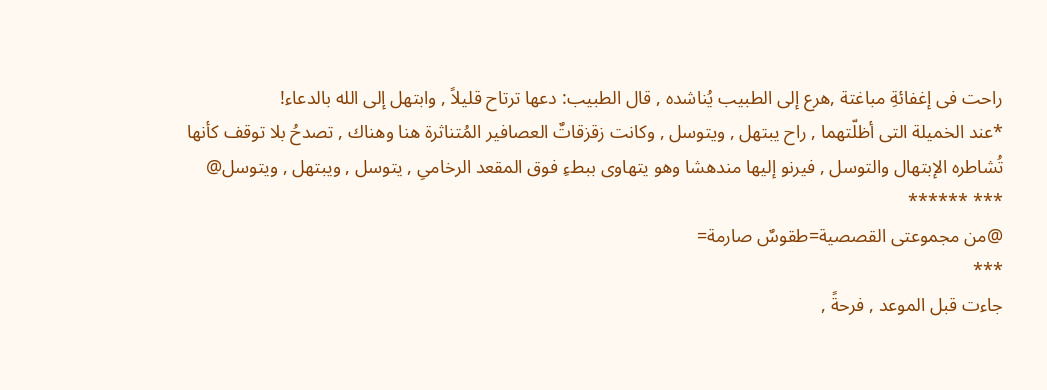راحت فى إغفائةِ مباغتة ,هرع إلى الطبيب يُناشده , قال الطبيب: دعها ترتاح قليلاً , وابتهل إلى الله بالدعاء!
*عند الخميلة التى أظلّتهما , راح يبتهل , ويتوسل , وكانت زقزقاتٌ العصافير المُتناثرة هنا وهناك , تصدحُ بلا توقف كأنها تُشاطره الإبتهال والتوسل , فيرنو إليها مندهشا وهو يتهاوى ببطءِ فوق المقعد الرخامىِ , يتوسل , ويبتهل , ويتوسل@
*** ******
@من مجموعتى القصصية=طقوسٌ صارمة=
***
جاءت قبل الموعد , فرحةً ,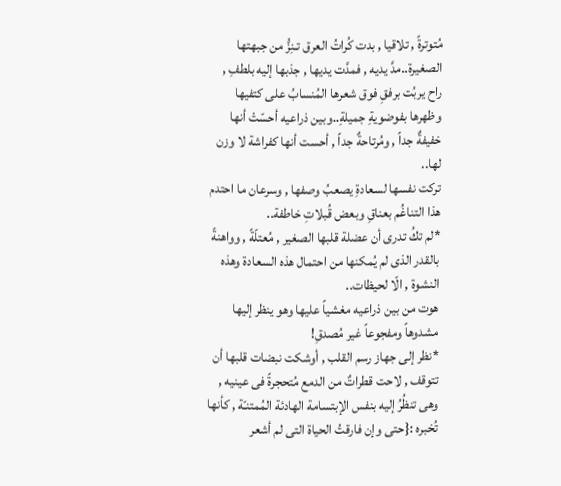مُتوترةً , تلاقيا , بدت كُراتُ العرق تـنِزُّ من جبهتها الصغيرة..مدَّ يديه , فمدَّت يديها , جذبها إليه بلطفِ , راح يربُت برفقِ فوق شعرها المُنسابُ على كتفيها وظهرها بفوضويةِ جميلةِ..وبين ذراعيه أحسّتْ أنها خفيفةٌ جداً , ومُرتاحةٌ جداً , أحست أنها كفراشة لا وزن لها..
تركت نفسها لسعادةِ يصعبُ وصفها , وسرعان ما احتدم هذا التناغُم بعناقِ وبعض قُبلاتِ خاطفة..
*لم تكُ تدرى أن عضلة قلبها الصغير , مُعتلّةً , وواهنةً بالقدر الذى لم يُمكنها من احتمال هذه السعادة وهذه النشوة , الّا لحيظات..
هوت من بين ذراعيه مغشياً عليها وهو ينظر إليها مشدوهاً ومفجوعاً غير مُصدقِ!
*نظر إلى جهاز رسم القلب , أوشكت نبضات قلبها أن تتوقف , لاحت قطراتٌ من الدمع مُتحجرةً فى عينيه , وهى تنظُرُ إليه بنفس الإبتسامة الهادئة المُمتنـّة , كأنها تُخبره :{حتى وإن فارقتُ الحياة التى لم أشعر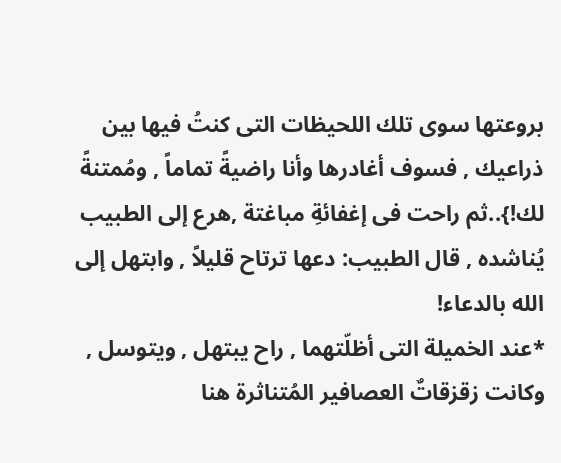بروعتها سوى تلك اللحيظات التى كنتُ فيها بين ذراعيك , فسوف أغادرها وأنا راضيةً تماماً , ومُمتنةً لك!}..ثم راحت فى إغفائةِ مباغتة ,هرع إلى الطبيب يُناشده , قال الطبيب: دعها ترتاح قليلاً , وابتهل إلى الله بالدعاء!
*عند الخميلة التى أظلّتهما , راح يبتهل , ويتوسل , وكانت زقزقاتٌ العصافير المُتناثرة هنا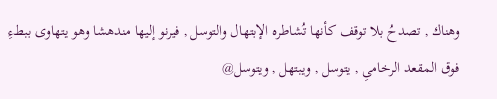وهناك , تصدحُ بلا توقف كأنها تُشاطره الإبتهال والتوسل , فيرنو إليها مندهشا وهو يتهاوى ببطءِ فوق المقعد الرخامىِ , يتوسل , ويبتهل , ويتوسل@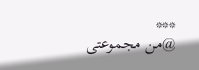***
@من مجموعتى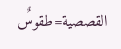القصصية=طقوسٌ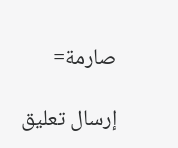صارمة=

إرسال تعليق